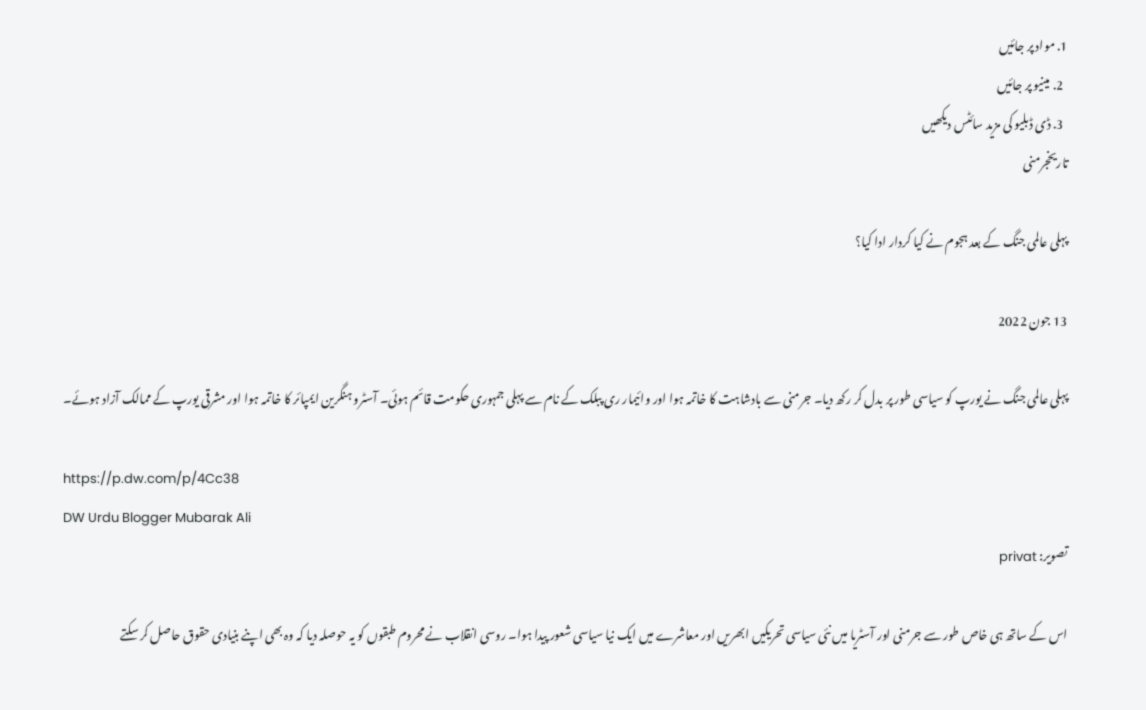1. مواد پر جائیں
  2. مینیو پر جائیں
  3. ڈی ڈبلیو کی مزید سائٹس دیکھیں
تاريخجرمنی

پہلی عالمی جنگ کے بعد ہجوم نے کیا کردار ادا کیا؟

13 جون 2022

پہلی عالمی جنگ نے یورپ کو سیاسی طور پر بدل کر رکھ دیا۔ جرمنی سے بادشاہت کا خاتمہ ہوا اور وائیمار ری پبلک کے نام سے پہلی جمہوری حکومت قائم ہوئی۔ آسٹرو ہنگرین ایمپائر کا خاتمہ ہوا اور مشرقی یورپ کے ممالک آزاد ہوئے۔

https://p.dw.com/p/4Cc38
DW Urdu Blogger Mubarak Ali
تصویر: privat

اس کے ساتھ ہی خاص طور سے جرمنی اور آسٹریا میں نئی سیاسی تحریکیں ابھریں اور معاشرے میں ایک نیا سیاسی شعور پیدا ہوا۔ روسی انقلاب نے محروم طبقوں کو یہ حوصلہ دیا کہ وہ بھی اپنے بنیادی حقوق حاصل کر سکتے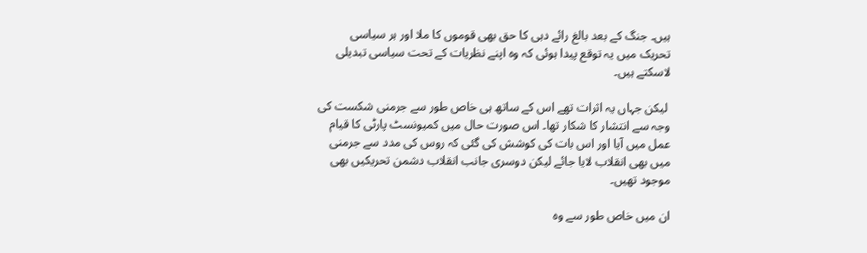ہیں۔ جنگ کے بعد بالغ رائے دہی کا حق بھی قوموں کا ملا اور ہر سیاسی تحریک میں یہ توقع پیدا ہوئی کہ وہ اپنے نظریات کے تحت سیاسی تبدیلی لاسکتے ہیں۔

 لیکن جہاں یہ اثرات تھے اس کے ساتھ ہی خاص طور سے جرمنی شکست کی وجہ سے انتشار کا شکار تھا۔ اس صورت حال میں کمیونسٹ پارٹی کا قیام عمل میں آیا اور اس بات کی کوشش کی گئی کہ روس کی مدد سے جرمنی میں بھی انقلاب لایا جائے لیکن دوسری جانب انقلاب دشمن تحریکیں بھی موجود تھیں۔

ان میں خاص طور سے وہ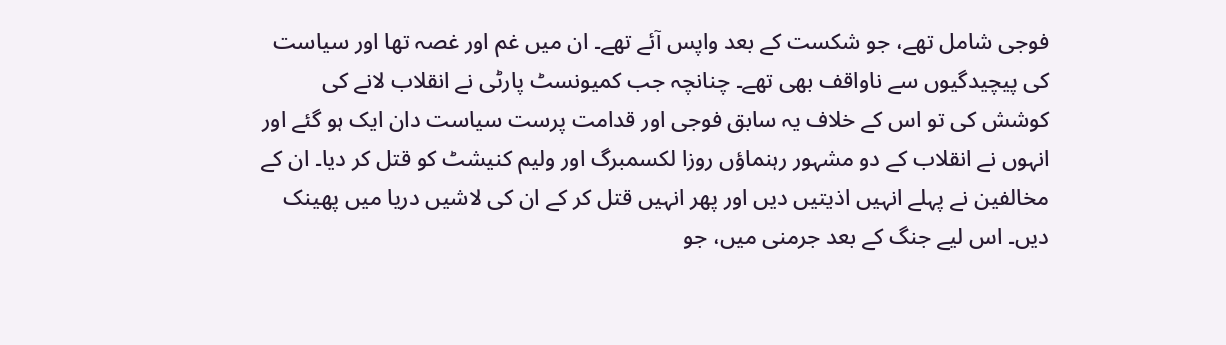فوجی شامل تھے، جو شکست کے بعد واپس آئے تھے۔ ان میں غم اور غصہ تھا اور سیاست کی پیچیدگیوں سے ناواقف بھی تھے۔ چنانچہ جب کمیونسٹ پارٹی نے انقلاب لانے کی کوشش کی تو اس کے خلاف یہ سابق فوجی اور قدامت پرست سیاست دان ایک ہو گئے اور انہوں نے انقلاب کے دو مشہور رہنماؤں روزا لکسمبرگ اور ولیم کنیشٹ کو قتل کر دیا۔ ان کے مخالفین نے پہلے انہیں اذیتیں دیں اور پھر انہیں قتل کر کے ان کی لاشیں دریا میں پھینک دیں۔ اس لیے جنگ کے بعد جرمنی میں، جو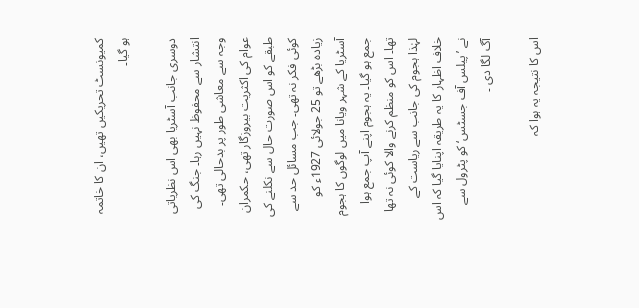کمیونسٹ تحریکیں تھیں، ان کا خاتمہ ہو گیا۔

دوسری جانب آسٹریا بھی اس نظریاتی انتشار سے محفوظ نہیں رہا۔ جنگ کی وجہ سے معاشی طور پر بدحالی تھی۔ عوام کی اکثریت بیروزگار تھی، حکمران طبقے کو اس صورت حال سے نکلنے کی کوئی فکر نہ تھی۔ جب مسائل حد سے زیادہ بڑھے تو 25 جولائی 1927ء کو آسٹریا کے شہر ویانا میں لوگوں کا ہجوم جمع ہو گیا۔ یہ ہجوم اپنے آپ جمع ہوا تھا۔ اس کو منظم کرنے والا کوئی نہ تھا لہٰذا ہجوم کی جانب سے ریاست کے خلاف اظہار کا یہ طریقہ اپنایا گیا کہ اس نے ’پیلس آف جسٹس‘ کو پٹرول سے آگ لگا دی ۔

اس کا نتیجہ یہ ہوا کہ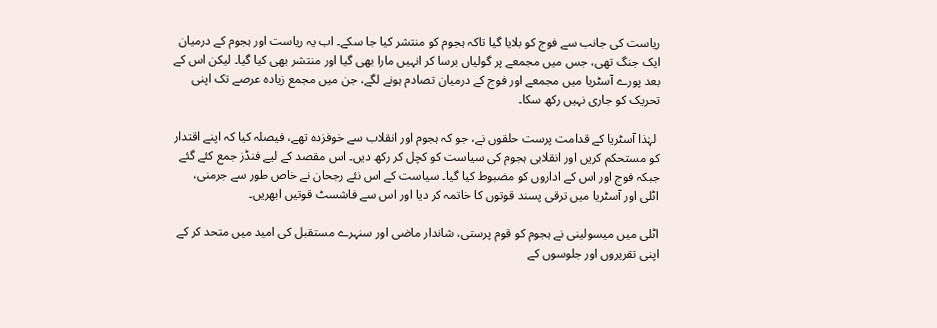ریاست کی جانب سے فوج کو بلایا گیا تاکہ ہجوم کو منتشر کیا جا سکے۔ اب یہ ریاست اور ہجوم کے درمیان ایک جنگ تھی، جس میں مجمعے پر گولیاں برسا کر انہیں مارا بھی گیا اور منتشر بھی کیا گیا۔ لیکن اس کے بعد پورے آسٹریا میں مجمعے اور فوج کے درمیان تصادم ہونے لگے، جن میں مجمع زیادہ عرصے تک اپنی تحریک کو جاری نہیں رکھ سکا۔

 لہٰذا آسٹریا کے قدامت پرست حلقوں نے، جو کہ ہجوم اور انقلاب سے خوفزدہ تھے، فیصلہ کیا کہ اپنے اقتدار کو مستحکم کریں اور انقلابی ہجوم کی سیاست کو کچل کر رکھ دیں۔ اس مقصد کے لیے فنڈز جمع کئے گئے جبکہ فوج اور اس کے اداروں کو مضبوط کیا گیا۔ سیاست کے اس نئے رجحان نے خاص طور سے جرمنی، اٹلی اور آسٹریا میں ترقی پسند قوتوں کا خاتمہ کر دیا اور اس سے فاشسٹ قوتیں ابھریں۔

اٹلی میں میسولینی نے ہجوم کو قوم پرستی، شاندار ماضی اور سنہرے مستقبل کی امید میں متحد کر کے اپنی تقریروں اور جلوسوں کے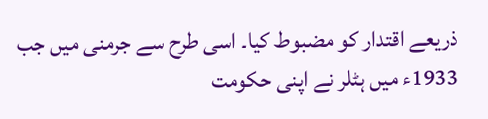ذریعے اقتدار کو مضبوط کیا۔ اسی طرح سے جرمنی میں جب 1933ء میں ہٹلر نے اپنی حکومت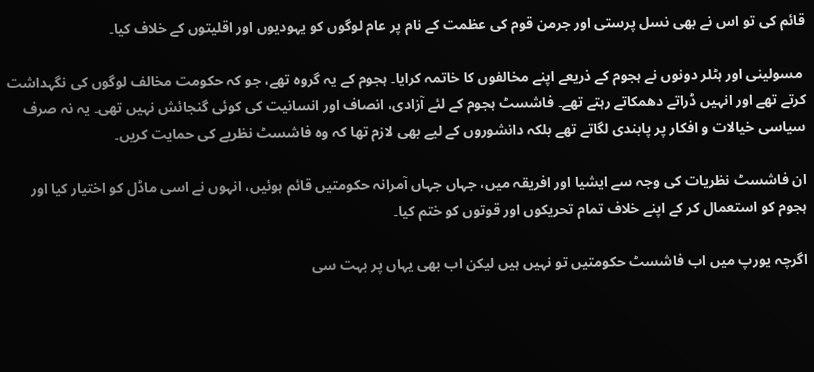قائم کی تو اس نے بھی نسل پرستی اور جرمن قوم کی عظمت کے نام پر عام لوگوں کو یہودیوں اور اقلیتوں کے خلاف کیا۔

 مسولینی اور ہٹلر دونوں نے ہجوم کے ذریعے اپنے مخالفوں کا خاتمہ کرایا۔ ہجوم کے یہ گروہ تھے، جو کہ حکومت مخالف لوگوں کی نگہداشت کرتے تھے اور انہیں ڈراتے دھمکاتے رہتے تھے۔ فاشسٹ ہجوم کے لئے آزادی، انصاف اور انسانیت کی کوئی گنجائش نہیں تھی۔ یہ نہ صرف سیاسی خیالات و افکار پر پابندی لگاتے تھے بلکہ دانشوروں کے لیے بھی لازم تھا کہ وہ فاشسٹ نظریے کی حمایت کریں۔

ان فاشسٹ نظریات کی وجہ سے ایشیا اور افریقہ میں، جہاں جہاں آمرانہ حکومتیں قائم ہوئیں، انہوں نے اسی ماڈل کو اختیار کیا اور ہجوم کو استعمال کر کے اپنے خلاف تمام تحریکوں اور قوتوں کو ختم کیا۔

اگرچہ یورپ میں اب فاشسٹ حکومتیں تو نہیں ہیں لیکن اب بھی یہاں پر بہت سی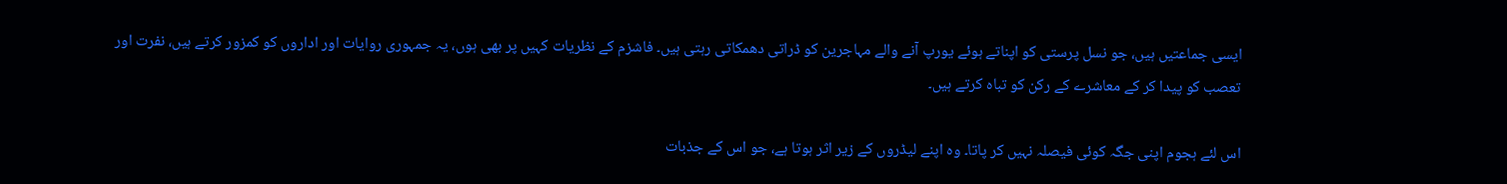ایسی جماعتیں ہیں، جو نسل پرستی کو اپناتے ہوئے یورپ آنے والے مہاجرین کو ڈراتی دھمکاتی رہتی ہیں۔ فاشزم کے نظریات کہیں پر بھی ہوں، یہ جمہوری روایات اور اداروں کو کمزور کرتے ہیں، نفرت اور تعصب کو پیدا کر کے معاشرے کے رکن کو تباہ کرتے ہیں۔

اس لئے ہجوم اپنی جگہ کوئی فیصلہ نہیں کر پاتا۔ وہ اپنے لیڈروں کے زیر اثر ہوتا ہے، جو اس کے جذبات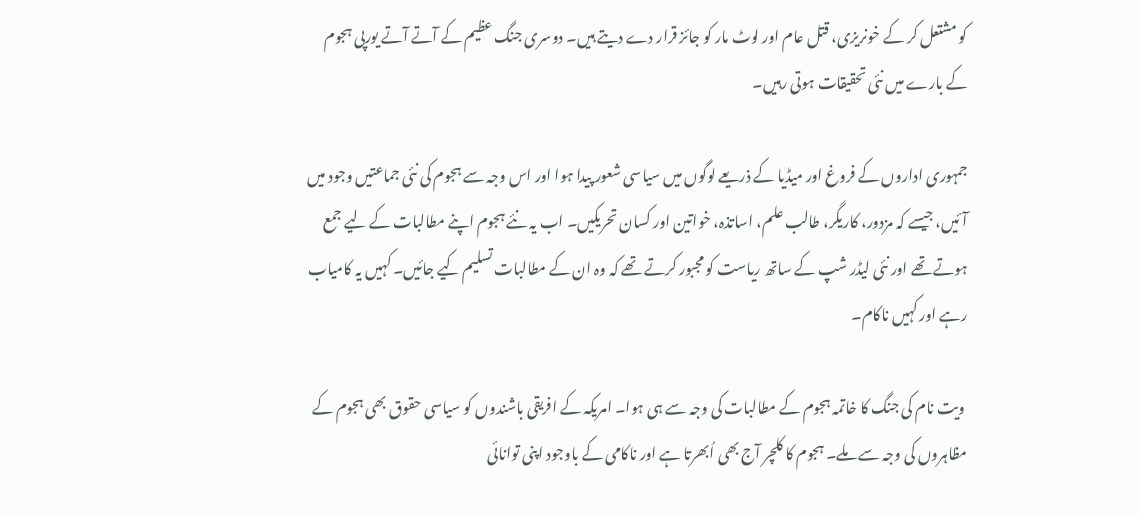کو مشتعل کر کے خونریزی، قتل عام اور لوٹ مار کو جائز قرار دے دیتے ہیں۔ دوسری جنگ عظیم کے آتے آتے یورپی ہجوم کے بارے میں نئی تحقیقات ہوتی رہیں۔

جمہوری اداروں کے فروغ اور میڈیا کے ذریعے لوگوں میں سیاسی شعور پیدا ہوا اور اس وجہ سے ہجوم کی نئی جماعتیں وجود میں آئیں، جیسے کہ مزدور، کاریگر، طالب علم، اساتذہ، خواتین اور کسان تحریکیں۔ اب یہ نئے ہجوم اپنے مطالبات کے لیے جمع ہوتے تھے اور نئی لیڈر شپ کے ساتھ ریاست کو مجبور کرتے تھے کہ وہ ان کے مطالبات تسلیم کیے جائیں۔ کہیں یہ کامیاب رہے اور کہیں ناکام۔

 ویت نام کی جنگ کا خاتمہ ہجوم کے مطالبات کی وجہ سے ہی ہوا۔ امریکہ کے افریقی باشندوں کو سیاسی حقوق بھی ہجوم کے مظاہروں کی وجہ سے ملے۔ ہجوم کا کلچر آج بھی اُبھرتا ہے اور ناکامی کے باوجود اپنی توانائی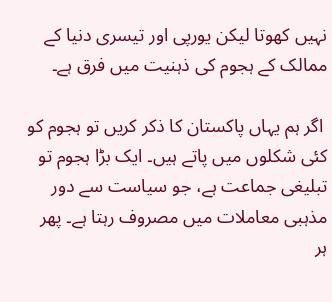نہیں کھوتا لیکن یورپی اور تیسری دنیا کے ممالک کے ہجوم کی ذہنیت میں فرق ہے۔

 اگر ہم یہاں پاکستان کا ذکر کریں تو ہجوم کو کئی شکلوں میں پاتے ہیں۔ ایک بڑا ہجوم تو تبلیغی جماعت ہے، جو سیاست سے دور مذہبی معاملات میں مصروف رہتا ہے۔ پھر ہر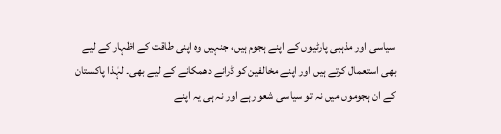سیاسی اور مذہبی پارٹیوں کے اپنے ہجوم ہیں، جنہیں وہ اپنی طاقت کے اظہار کے لیے بھی استعمال کرتے ہیں اور اپنے مخالفین کو ڈرانے دھمکانے کے لیے بھی۔ لہٰذا پاکستان کے ان ہجوموں میں نہ تو سیاسی شعور ہے اور نہ ہی یہ اپنے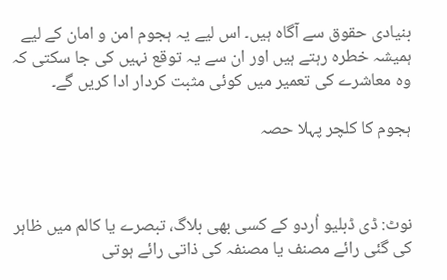بنیادی حقوق سے آگاہ ہیں۔ اس لیے یہ ہجوم امن و امان کے لیے ہمیشہ خطرہ رہتے ہیں اور ان سے یہ توقع نہیں کی جا سکتی کہ وہ معاشرے کی تعمیر میں کوئی مثبت کردار ادا کریں گے۔

ہجوم کا کلچر پہلا حصہ



نوٹ: ڈی ڈبلیو اُردو کے کسی بھی بلاگ، تبصرے یا کالم میں ظاہر کی گئی رائے مصنف یا مصنفہ کی ذاتی رائے ہوتی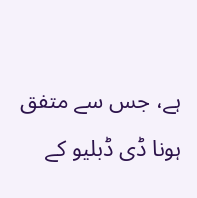ہے، جس سے متفق ہونا ڈی ڈبلیو کے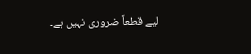لیے قطعاً ضروری نہیں ہے۔